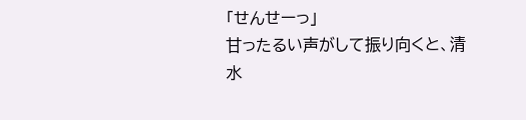「せんせーっ」
甘ったるい声がして振り向くと、清水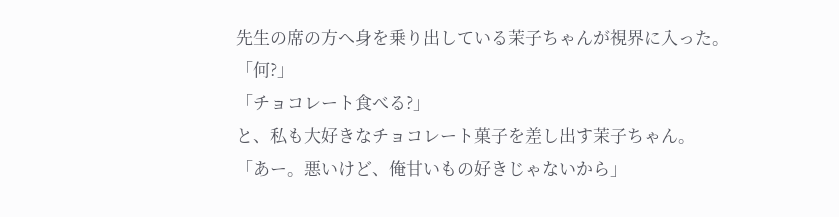先生の席の方へ身を乗り出している茉子ちゃんが視界に入った。
「何?」
「チョコレート食べる?」
と、私も大好きなチョコレート菓子を差し出す茉子ちゃん。
「あー。悪いけど、俺甘いもの好きじゃないから」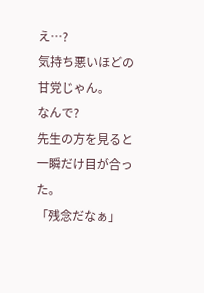え…?
気持ち悪いほどの甘党じゃん。
なんで?
先生の方を見ると一瞬だけ目が合った。
「残念だなぁ」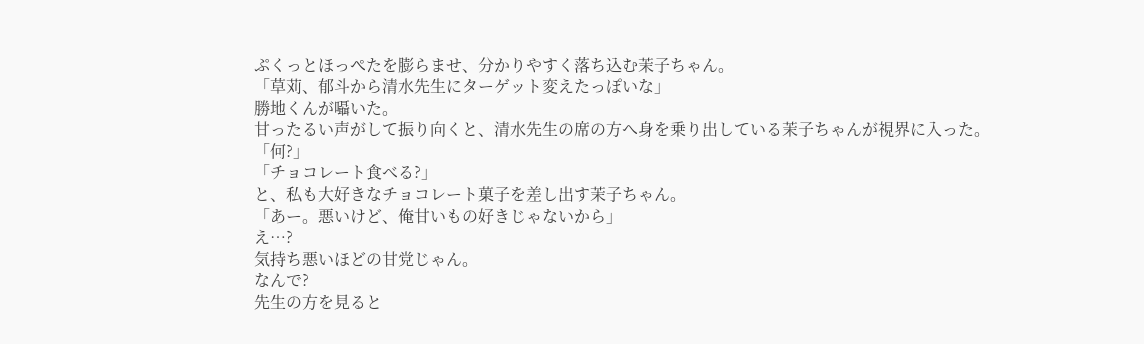ぷくっとほっぺたを膨らませ、分かりやすく落ち込む茉子ちゃん。
「草苅、郁斗から清水先生にターゲット変えたっぽいな」
勝地くんが囁いた。
甘ったるい声がして振り向くと、清水先生の席の方へ身を乗り出している茉子ちゃんが視界に入った。
「何?」
「チョコレート食べる?」
と、私も大好きなチョコレート菓子を差し出す茉子ちゃん。
「あー。悪いけど、俺甘いもの好きじゃないから」
え…?
気持ち悪いほどの甘党じゃん。
なんで?
先生の方を見ると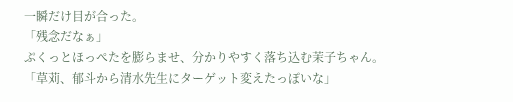一瞬だけ目が合った。
「残念だなぁ」
ぷくっとほっぺたを膨らませ、分かりやすく落ち込む茉子ちゃん。
「草苅、郁斗から清水先生にターゲット変えたっぽいな」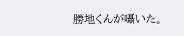勝地くんが囁いた。